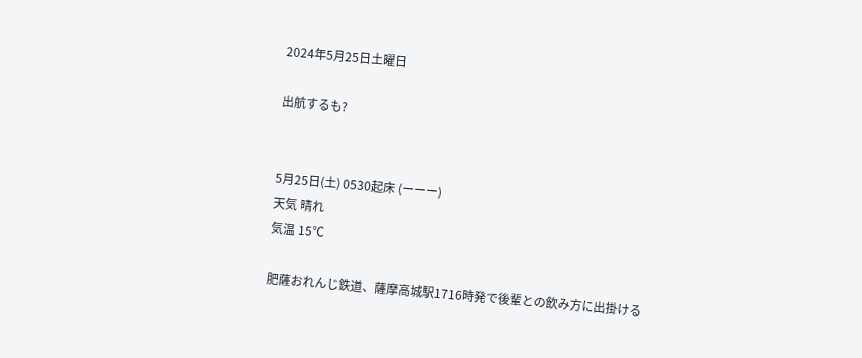2024年5月25日土曜日

出航するも?


5月25日(土) 0530起床 (ーーー)
天気 晴れ
気温 15℃

肥薩おれんじ鉄道、薩摩高城駅1716時発で後輩との飲み方に出掛ける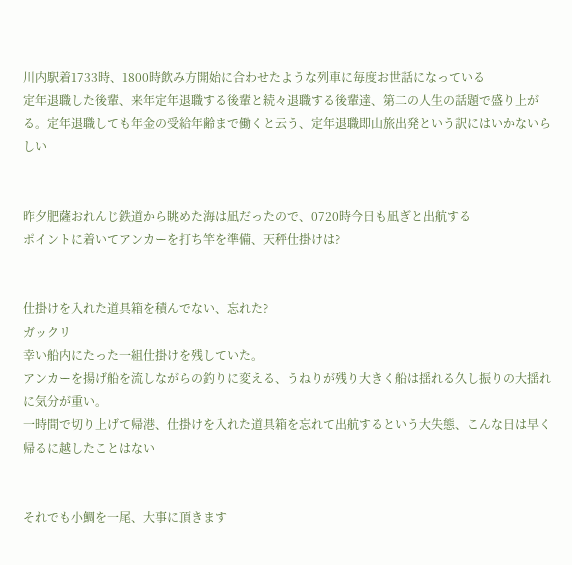川内駅着1733時、1800時飲み方開始に合わせたような列車に毎度お世話になっている
定年退職した後輩、来年定年退職する後輩と続々退職する後輩達、第二の人生の話題で盛り上がる。定年退職しても年金の受給年齢まで働くと云う、定年退職即山旅出発という訳にはいかないらしい


昨夕肥薩おれんじ鉄道から眺めた海は凪だったので、0720時今日も凪ぎと出航する
ポイントに着いてアンカーを打ち竿を準備、天秤仕掛けは?


仕掛けを入れた道具箱を積んでない、忘れた?
ガックリ
幸い船内にたった一組仕掛けを残していた。
アンカーを揚げ船を流しながらの釣りに変える、うねりが残り大きく船は揺れる久し振りの大揺れに気分が重い。
一時間で切り上げて帰港、仕掛けを入れた道具箱を忘れて出航するという大失態、こんな日は早く帰るに越したことはない


それでも小鯛を一尾、大事に頂きます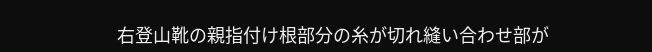右登山靴の親指付け根部分の糸が切れ縫い合わせ部が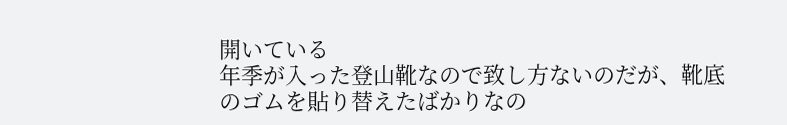開いている
年季が入った登山靴なので致し方ないのだが、靴底のゴムを貼り替えたばかりなの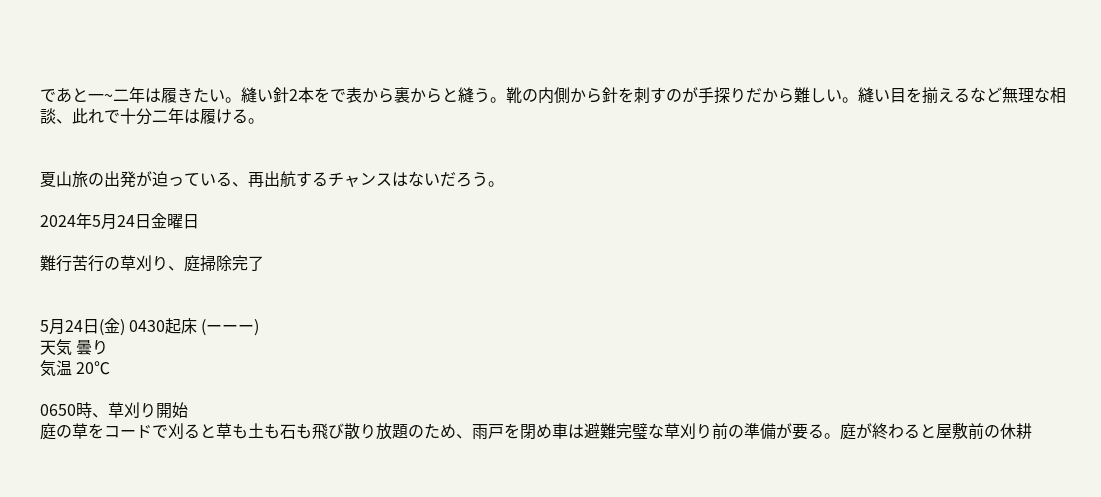であと一~二年は履きたい。縫い針2本をで表から裏からと縫う。靴の内側から針を刺すのが手探りだから難しい。縫い目を揃えるなど無理な相談、此れで十分二年は履ける。


夏山旅の出発が迫っている、再出航するチャンスはないだろう。

2024年5月24日金曜日

難行苦行の草刈り、庭掃除完了


5月24日(金) 0430起床 (ーーー)
天気 曇り
気温 20℃

0650時、草刈り開始
庭の草をコードで刈ると草も土も石も飛び散り放題のため、雨戸を閉め車は避難完璧な草刈り前の準備が要る。庭が終わると屋敷前の休耕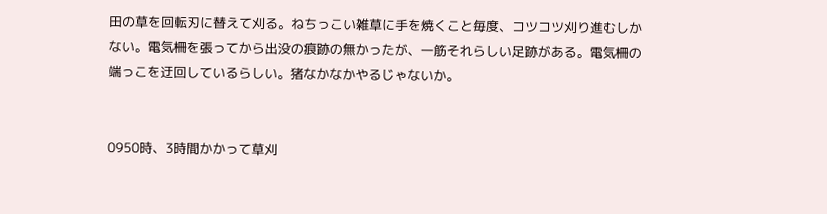田の草を回転刃に替えて刈る。ねちっこい雑草に手を焼くこと毎度、コツコツ刈り進むしかない。電気柵を張ってから出没の痕跡の無かったが、一筋それらしい足跡がある。電気柵の端っこを迂回しているらしい。猪なかなかやるじゃないか。


0950時、3時間かかって草刈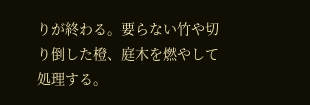りが終わる。要らない竹や切り倒した橙、庭木を燃やして処理する。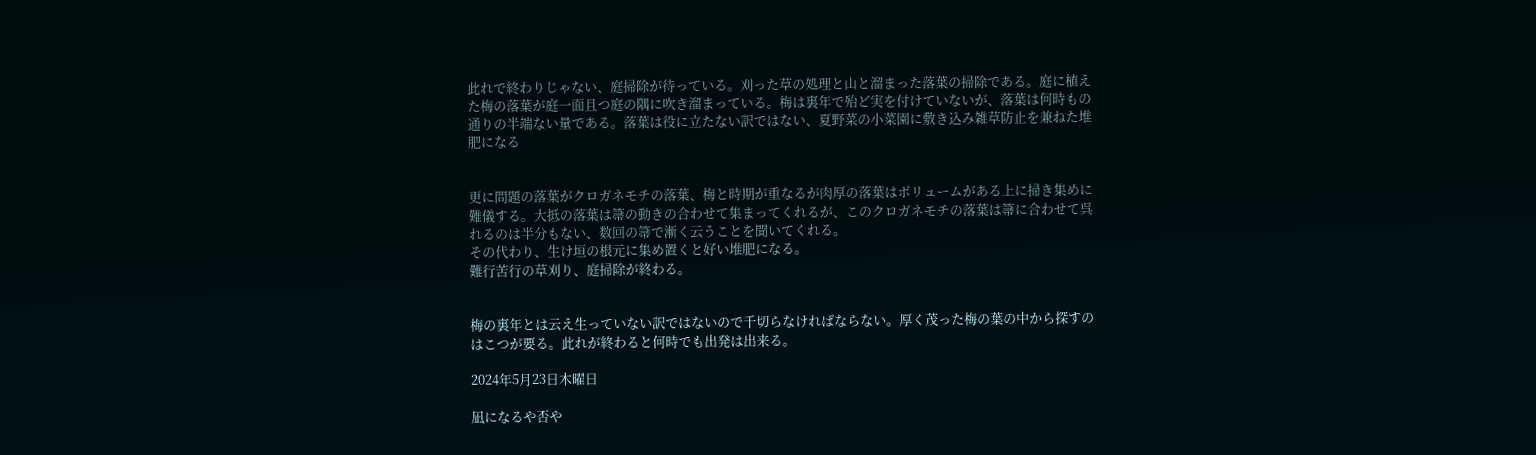此れで終わりじゃない、庭掃除が待っている。刈った草の処理と山と溜まった落葉の掃除である。庭に植えた梅の落葉が庭一面且つ庭の隅に吹き溜まっている。梅は裏年で殆ど実を付けていないが、落葉は何時もの通りの半端ない量である。落葉は役に立たない訳ではない、夏野菜の小菜園に敷き込み雑草防止を兼ねた堆肥になる


更に問題の落葉がクロガネモチの落葉、梅と時期が重なるが肉厚の落葉はボリュームがある上に掃き集めに難儀する。大抵の落葉は箒の動きの合わせて集まってくれるが、このクロガネモチの落葉は箒に合わせて呉れるのは半分もない、数回の箒で漸く云うことを聞いてくれる。
その代わり、生け垣の根元に集め置くと好い堆肥になる。
難行苦行の草刈り、庭掃除が終わる。


梅の裏年とは云え生っていない訳ではないので千切らなければならない。厚く茂った梅の葉の中から探すのはこつが要る。此れが終わると何時でも出発は出来る。

2024年5月23日木曜日

凪になるや否や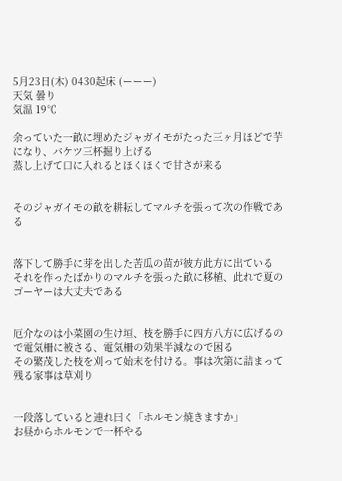5月23日(木) 0430起床 (ーーー)
天気 曇り
気温 19℃

余っていた一畝に埋めたジャガイモがたった三ヶ月ほどで芋になり、バケツ三杯掘り上げる
蒸し上げて口に入れるとほくほくで甘さが来る


そのジャガイモの畝を耕耘してマルチを張って次の作戦である


落下して勝手に芽を出した苦瓜の苗が彼方此方に出ている
それを作ったばかりのマルチを張った畝に移植、此れで夏のゴーヤーは大丈夫である


厄介なのは小菜園の生け垣、枝を勝手に四方八方に広げるので電気柵に被さる、電気柵の効果半減なので困る
その繁茂した枝を刈って始末を付ける。事は次第に詰まって残る家事は草刈り


一段落していると連れ曰く「ホルモン焼きますか」
お昼からホルモンで一杯やる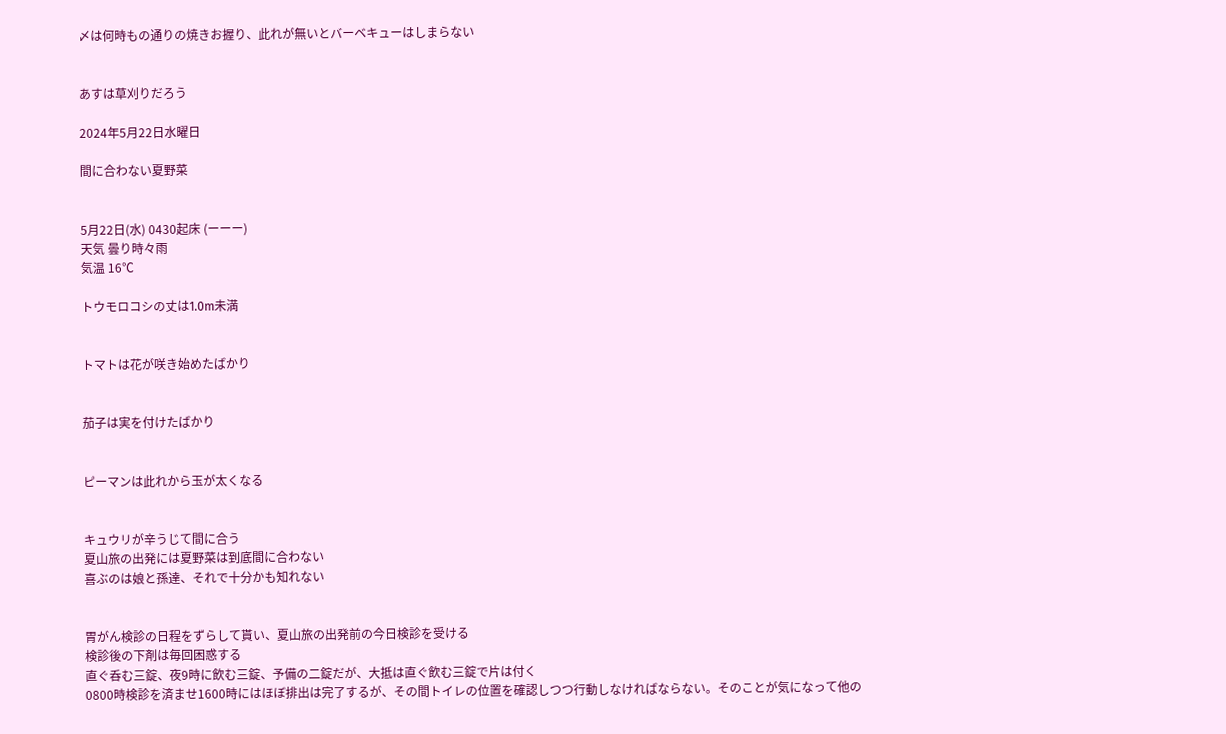〆は何時もの通りの焼きお握り、此れが無いとバーベキューはしまらない


あすは草刈りだろう

2024年5月22日水曜日

間に合わない夏野菜


5月22日(水) 0430起床 (ーーー)
天気 曇り時々雨
気温 16℃

トウモロコシの丈は1.0m未満


トマトは花が咲き始めたばかり


茄子は実を付けたばかり


ピーマンは此れから玉が太くなる


キュウリが辛うじて間に合う
夏山旅の出発には夏野菜は到底間に合わない
喜ぶのは娘と孫達、それで十分かも知れない


胃がん検診の日程をずらして貰い、夏山旅の出発前の今日検診を受ける
検診後の下剤は毎回困惑する
直ぐ呑む三錠、夜9時に飲む三錠、予備の二錠だが、大抵は直ぐ飲む三錠で片は付く
0800時検診を済ませ1600時にはほぼ排出は完了するが、その間トイレの位置を確認しつつ行動しなければならない。そのことが気になって他の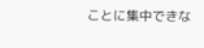ことに集中できな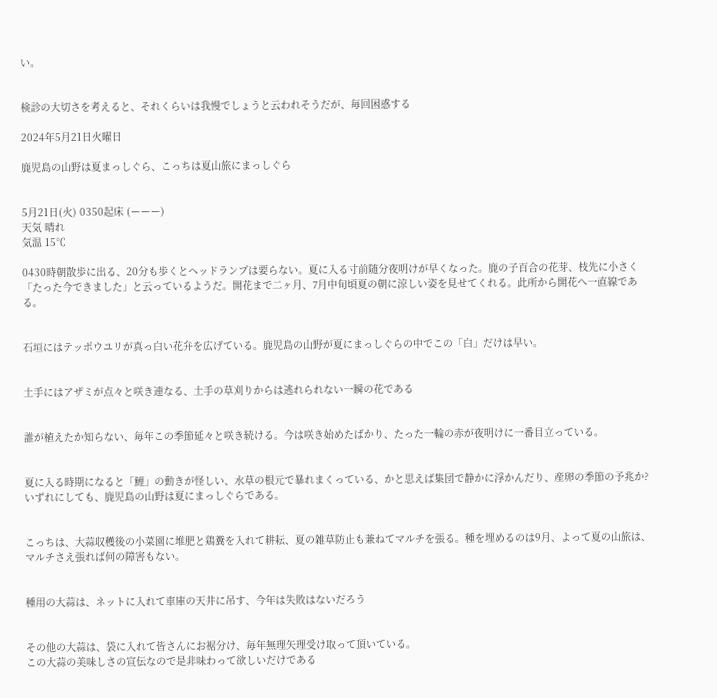い。


検診の大切さを考えると、それくらいは我慢でしょうと云われそうだが、毎回困惑する

2024年5月21日火曜日

鹿児島の山野は夏まっしぐら、こっちは夏山旅にまっしぐら


5月21日(火) 0350起床 (ーーー)
天気 晴れ
気温 15℃

0430時朝散歩に出る、20分も歩くとヘッドランプは要らない。夏に入る寸前随分夜明けが早くなった。鹿の子百合の花芽、枝先に小さく「たった今できました」と云っているようだ。開花まで二ヶ月、7月中旬頃夏の朝に涼しい姿を見せてくれる。此所から開花へ一直線である。


石垣にはテッポウユリが真っ白い花弁を広げている。鹿児島の山野が夏にまっしぐらの中でこの「白」だけは早い。


土手にはアザミが点々と咲き連なる、土手の草刈りからは逃れられない一瞬の花である


誰が植えたか知らない、毎年この季節延々と咲き続ける。今は咲き始めたばかり、たった一輪の赤が夜明けに一番目立っている。


夏に入る時期になると「鯉」の動きが怪しい、水草の根元で暴れまくっている、かと思えば集団で静かに浮かんだり、産卵の季節の予兆か?
いずれにしても、鹿児島の山野は夏にまっしぐらである。


こっちは、大蒜収穫後の小菜園に堆肥と鶏糞を入れて耕耘、夏の雑草防止も兼ねてマルチを張る。種を埋めるのは9月、よって夏の山旅は、マルチさえ張れば何の障害もない。


種用の大蒜は、ネットに入れて車庫の天井に吊す、今年は失敗はないだろう


その他の大蒜は、袋に入れて皆さんにお裾分け、毎年無理矢理受け取って頂いている。
この大蒜の美味しさの宣伝なので是非味わって欲しいだけである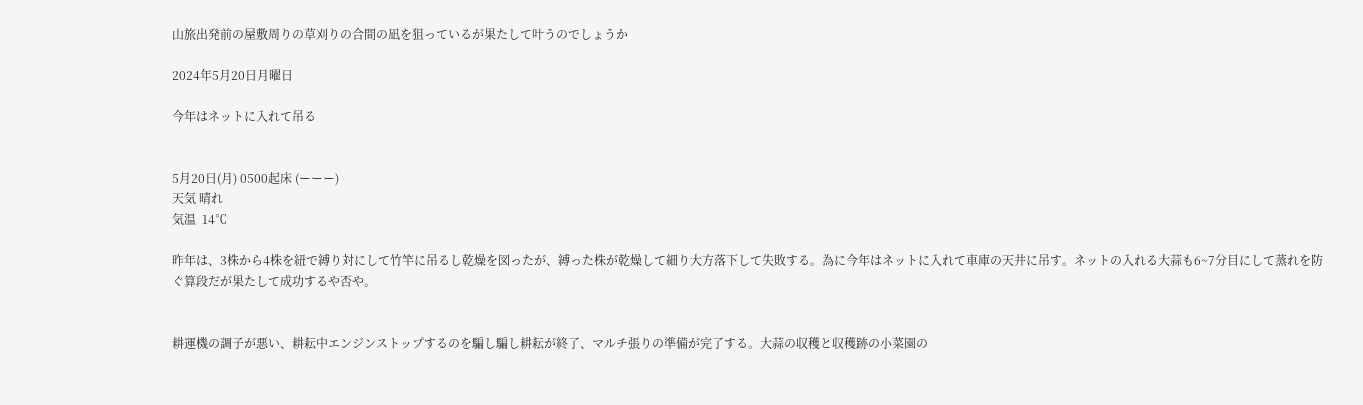山旅出発前の屋敷周りの草刈りの合間の凪を狙っているが果たして叶うのでしょうか

2024年5月20日月曜日

今年はネットに入れて吊る


5月20日(月) 0500起床 (ーーー)
天気 晴れ
気温  14℃

昨年は、3株から4株を紐で縛り対にして竹竿に吊るし乾燥を図ったが、縛った株が乾燥して細り大方落下して失敗する。為に今年はネットに入れて車庫の天井に吊す。ネットの入れる大蒜も6~7分目にして蒸れを防ぐ算段だが果たして成功するや否や。


耕運機の調子が悪い、耕耘中エンジンストップするのを騙し騙し耕耘が終了、マルチ張りの準備が完了する。大蒜の収穫と収穫跡の小菜園の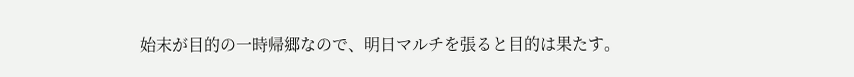始末が目的の一時帰郷なので、明日マルチを張ると目的は果たす。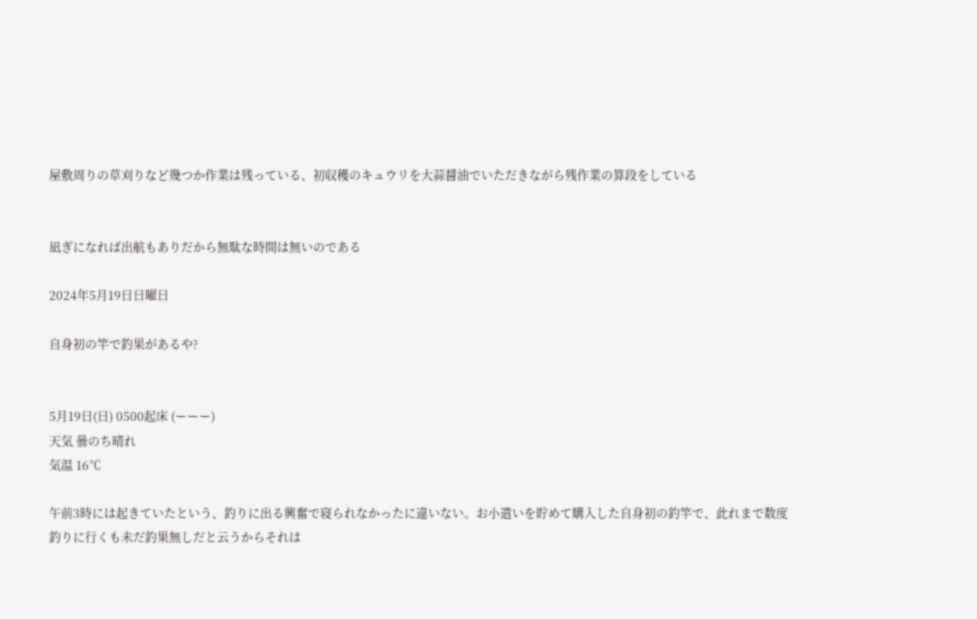屋敷周りの草刈りなど幾つか作業は残っている、初収穫のキュウリを大蒜醤油でいただきながら残作業の算段をしている


凪ぎになれば出航もありだから無駄な時間は無いのである

2024年5月19日日曜日

自身初の竿で釣果があるや?


5月19日(日) 0500起床 (ーーー)
天気 曇のち晴れ
気温 16℃

午前3時には起きていたという、釣りに出る興奮で寝られなかったに違いない。お小遣いを貯めて購入した自身初の釣竿で、此れまで数度釣りに行くも未だ釣果無しだと云うからそれは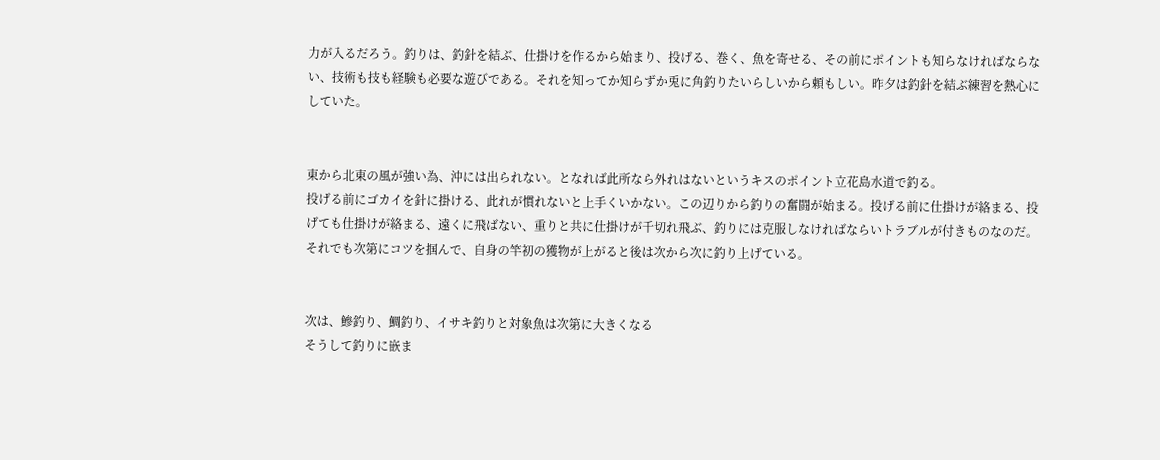力が入るだろう。釣りは、釣針を結ぶ、仕掛けを作るから始まり、投げる、巻く、魚を寄せる、その前にポイントも知らなければならない、技術も技も経験も必要な遊びである。それを知ってか知らずか兎に角釣りたいらしいから頼もしい。昨夕は釣針を結ぶ練習を熱心にしていた。


東から北東の風が強い為、沖には出られない。となれば此所なら外れはないというキスのポイント立花島水道で釣る。
投げる前にゴカイを針に掛ける、此れが慣れないと上手くいかない。この辺りから釣りの奮闘が始まる。投げる前に仕掛けが絡まる、投げても仕掛けが絡まる、遠くに飛ばない、重りと共に仕掛けが千切れ飛ぶ、釣りには克服しなければならいトラブルが付きものなのだ。それでも次第にコツを掴んで、自身の竿初の獲物が上がると後は次から次に釣り上げている。


次は、鰺釣り、鯛釣り、イサキ釣りと対象魚は次第に大きくなる
そうして釣りに嵌ま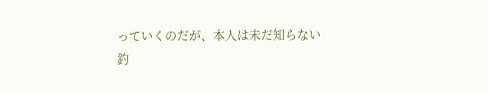っていくのだが、本人は未だ知らない
釣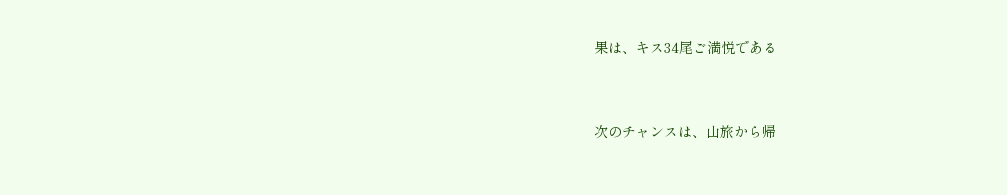果は、キス34尾ご満悦である


次のチャンスは、山旅から帰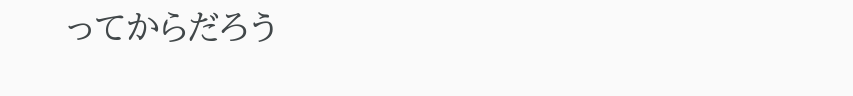ってからだろう